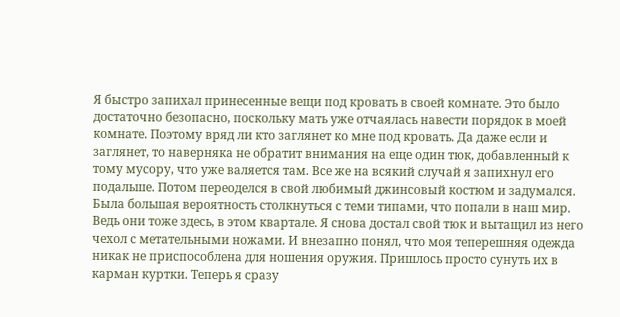Я быстро запихал принесенные вещи под кровать в своей комнате. Это было достаточно безопасно, поскольку мать уже отчаялась навести порядок в моей комнате. Поэтому вряд ли кто заглянет ко мне под кровать. Да даже если и заглянет, то наверняка не обратит внимания на еще один тюк, добавленный к тому мусору, что уже валяется там. Все же на всякий случай я запихнул его подальше. Потом переоделся в свой любимый джинсовый костюм и задумался. Была большая вероятность столкнуться с теми типами, что попали в наш мир. Ведь они тоже здесь, в этом квартале. Я снова достал свой тюк и вытащил из него чехол с метательными ножами. И внезапно понял, что моя теперешняя одежда никак не приспособлена для ношения оружия. Пришлось просто сунуть их в карман куртки. Теперь я сразу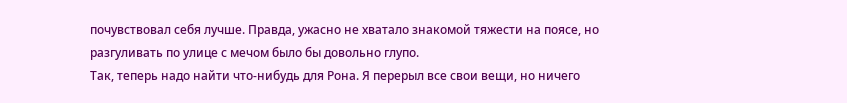почувствовал себя лучше. Правда, ужасно не хватало знакомой тяжести на поясе, но разгуливать по улице с мечом было бы довольно глупо.
Так, теперь надо найти что-нибудь для Рона. Я перерыл все свои вещи, но ничего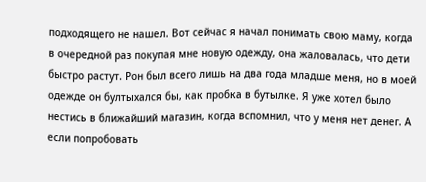подходящего не нашел. Вот сейчас я начал понимать свою маму, когда в очередной раз покупая мне новую одежду, она жаловалась, что дети быстро растут. Рон был всего лишь на два года младше меня, но в моей одежде он бултыхался бы, как пробка в бутылке. Я уже хотел было нестись в ближайший магазин, когда вспомнил, что у меня нет денег. А если попробовать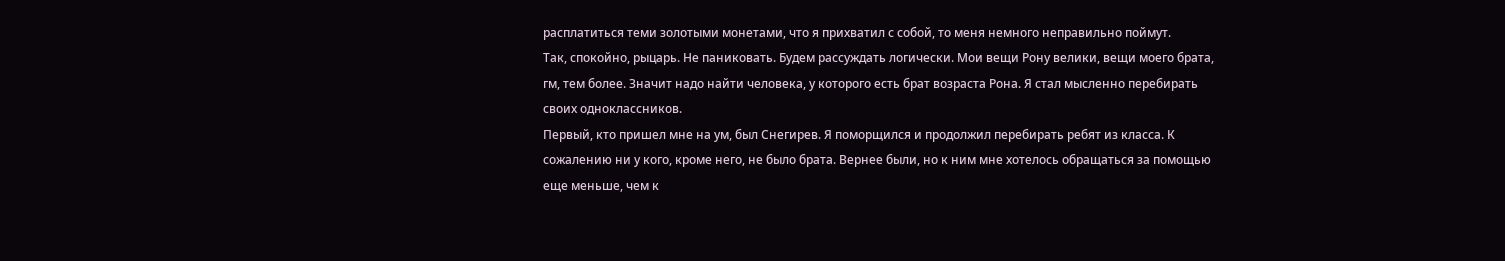расплатиться теми золотыми монетами, что я прихватил с собой, то меня немного неправильно поймут.
Так, спокойно, рыцарь. Не паниковать. Будем рассуждать логически. Мои вещи Рону велики, вещи моего брата, гм, тем более. Значит надо найти человека, у которого есть брат возраста Рона. Я стал мысленно перебирать своих одноклассников.
Первый, кто пришел мне на ум, был Снегирев. Я поморщился и продолжил перебирать ребят из класса. К сожалению ни у кого, кроме него, не было брата. Вернее были, но к ним мне хотелось обращаться за помощью еще меньше, чем к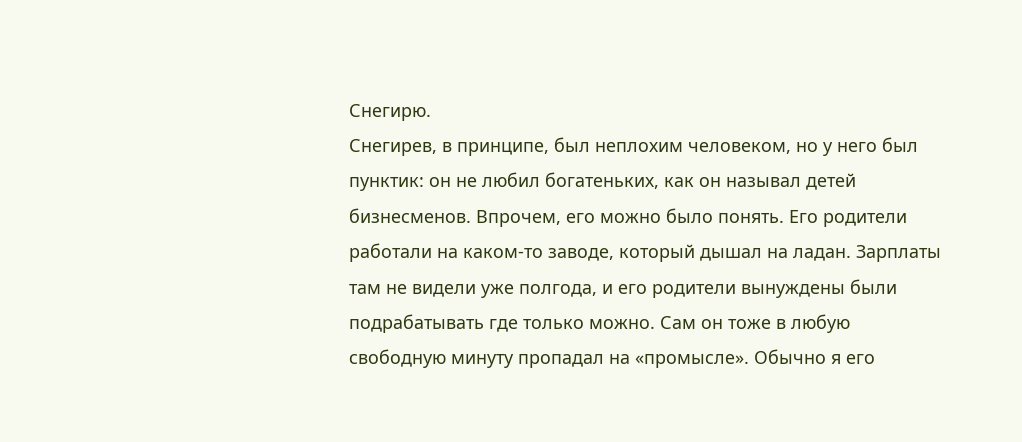Снегирю.
Снегирев, в принципе, был неплохим человеком, но у него был пунктик: он не любил богатеньких, как он называл детей бизнесменов. Впрочем, его можно было понять. Его родители работали на каком-то заводе, который дышал на ладан. Зарплаты там не видели уже полгода, и его родители вынуждены были подрабатывать где только можно. Сам он тоже в любую свободную минуту пропадал на «промысле». Обычно я его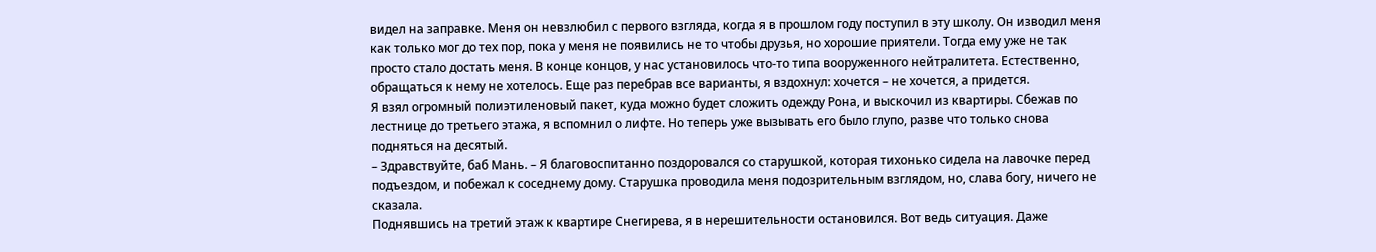видел на заправке. Меня он невзлюбил с первого взгляда, когда я в прошлом году поступил в эту школу. Он изводил меня как только мог до тех пор, пока у меня не появились не то чтобы друзья, но хорошие приятели. Тогда ему уже не так просто стало достать меня. В конце концов, у нас установилось что-то типа вооруженного нейтралитета. Естественно, обращаться к нему не хотелось. Еще раз перебрав все варианты, я вздохнул: хочется – не хочется, а придется.
Я взял огромный полиэтиленовый пакет, куда можно будет сложить одежду Рона, и выскочил из квартиры. Сбежав по лестнице до третьего этажа, я вспомнил о лифте. Но теперь уже вызывать его было глупо, разве что только снова подняться на десятый.
– Здравствуйте, баб Мань. – Я благовоспитанно поздоровался со старушкой, которая тихонько сидела на лавочке перед подъездом, и побежал к соседнему дому. Старушка проводила меня подозрительным взглядом, но, слава богу, ничего не сказала.
Поднявшись на третий этаж к квартире Снегирева, я в нерешительности остановился. Вот ведь ситуация. Даже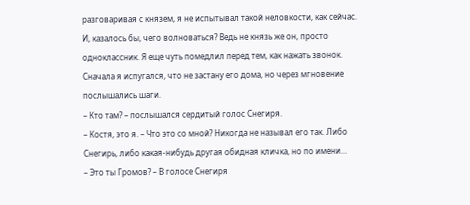разговаривая с князем, я не испытывал такой неловкости, как сейчас. И, казалось бы, чего волноваться? Ведь не князь же он, просто одноклассник. Я еще чуть помедлил перед тем, как нажать звонок.
Сначала я испугался, что не застану его дома, но через мгновение послышались шаги.
– Кто там? – послышался сердитый голос Снегиря.
– Костя, это я. – Что это со мной? Никогда не называл его так. Либо Снегирь, либо какая-нибудь другая обидная кличка, но по имени…
– Это ты Громов? – В голосе Снегиря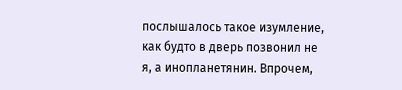послышалось такое изумление, как будто в дверь позвонил не я, а инопланетянин. Впрочем,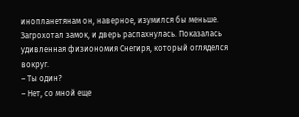инопланетянам он, наверное, изумился бы меньше.
Загрохотал замок, и дверь распахнулась. Показалась удивленная физиономия Снегиря, который огляделся вокруг.
– Ты один?
– Нет, со мной еще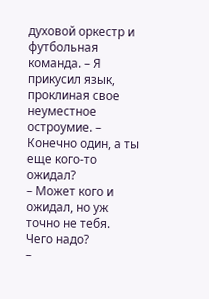духовой оркестр и футбольная команда. – Я прикусил язык, проклиная свое неуместное остроумие. – Конечно один, а ты еще кого-то ожидал?
– Может кого и ожидал, но уж точно не тебя. Чего надо?
–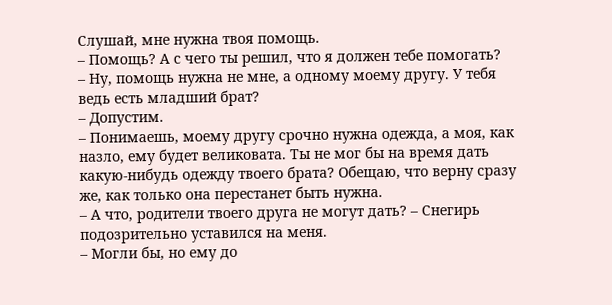Слушай, мне нужна твоя помощь.
– Помощь? А с чего ты решил, что я должен тебе помогать?
– Ну, помощь нужна не мне, а одному моему другу. У тебя ведь есть младший брат?
– Допустим.
– Понимаешь, моему другу срочно нужна одежда, а моя, как назло, ему будет великовата. Ты не мог бы на время дать какую-нибудь одежду твоего брата? Обещаю, что верну сразу же, как только она перестанет быть нужна.
– А что, родители твоего друга не могут дать? – Снегирь подозрительно уставился на меня.
– Могли бы, но ему до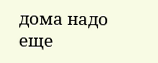дома надо еще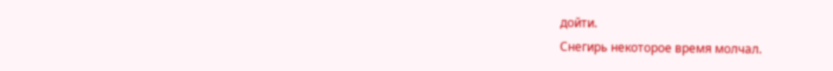дойти.
Снегирь некоторое время молчал.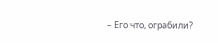– Его что, ограбили?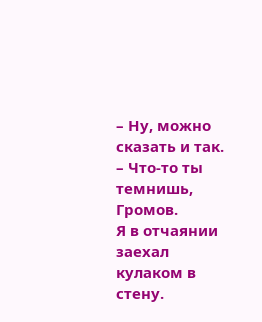– Ну, можно сказать и так.
– Что-то ты темнишь, Громов.
Я в отчаянии заехал кулаком в стену.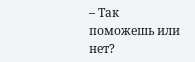– Так поможешь или нет?